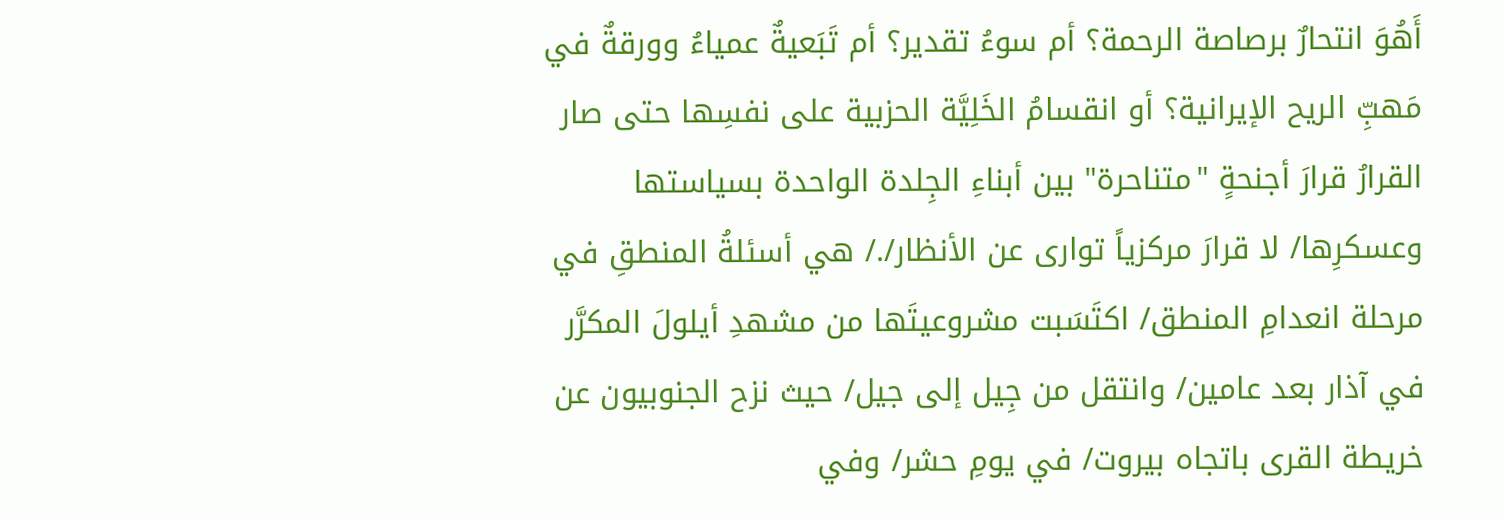أَهُوَ انتحارٌ برصاصة الرحمة؟ أم سوءُ تقدير؟ أم تَبَعيةٌ عمياءُ وورقةٌ في مَهبِّ الريح الإيرانية؟ أو انقسامُ الخَلِيَّة الحزبية على نفسِها حتى صار القرارُ قرارَ أجنحةٍ "متناحرة" بين أبناءِ الجِلدة الواحدة بسياستها وعسكرِها/ لا قرارَ مركزياً توارى عن الأنظار/./ هي أسئلةُ المنطقِ في مرحلة انعدامِ المنطق/ اكتَسَبت مشروعيتَها من مشهدِ أيلولَ المكرَّر في آذار بعد عامين/ وانتقل من جِيل إلى جيل/ حيث نزح الجنوبيون عن خريطة القرى باتجاه بيروت/ في يومِ حشر/ وفي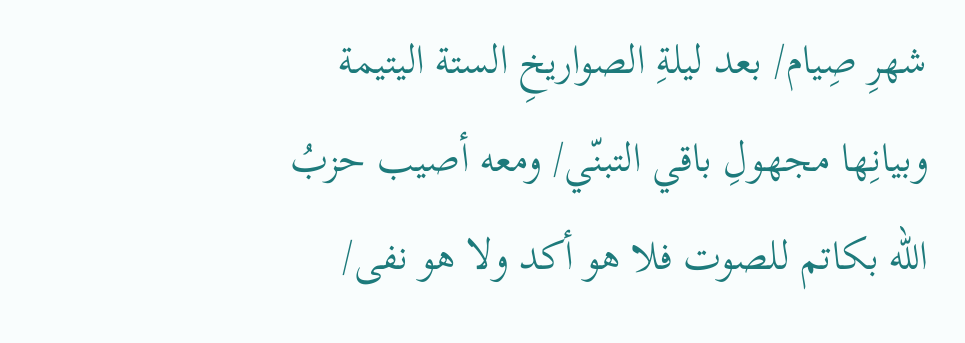شهرِ صِيام/ بعد ليلةِ الصواريخِ الستة اليتيمة وبيانِها مجهولِ باقي التبنّي/ ومعه أصيب حزبُ الله بكاتم للصوت فلا هو أكد ولا هو نفى/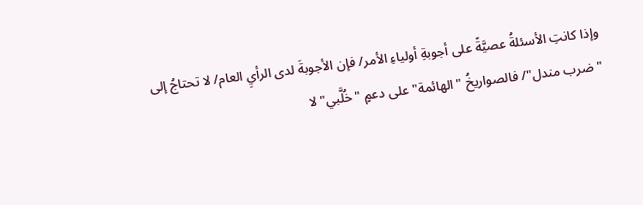وإذا كانتِ الأسئلةُ عصيَّةً على أجوبةِ أولياءِ الأمر/ فإن الأجوبةَ لدى الرأيِ العام/ لا تحتاجُ إلى "ضرب مندل"/ فالصواريخُ "الهائمة" على دعمٍ "خُلَّبي" لا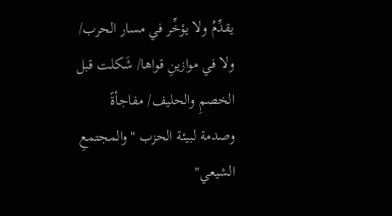يقدِّمُ ولا يؤخِّر في مسار الحرب/ ولا في موازينِ قواها/ شَكلت قبل الخصمِ والحليف/ مفاجأةً وصدمة لبيئة الحزب "والمجتمعِ الشيعي"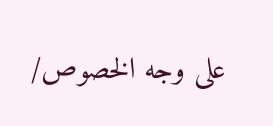على وجه الخصوص/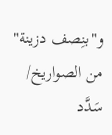و"بنِصف دزينة" من الصواريخ/ سَدَّد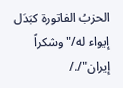الحزبُ الفاتورة كبَدَل إيواء له/"وشكراً إيران"/./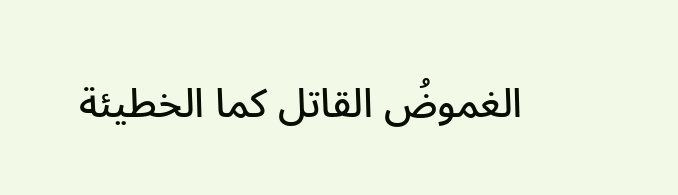الغموضُ القاتل كما الخطيئة